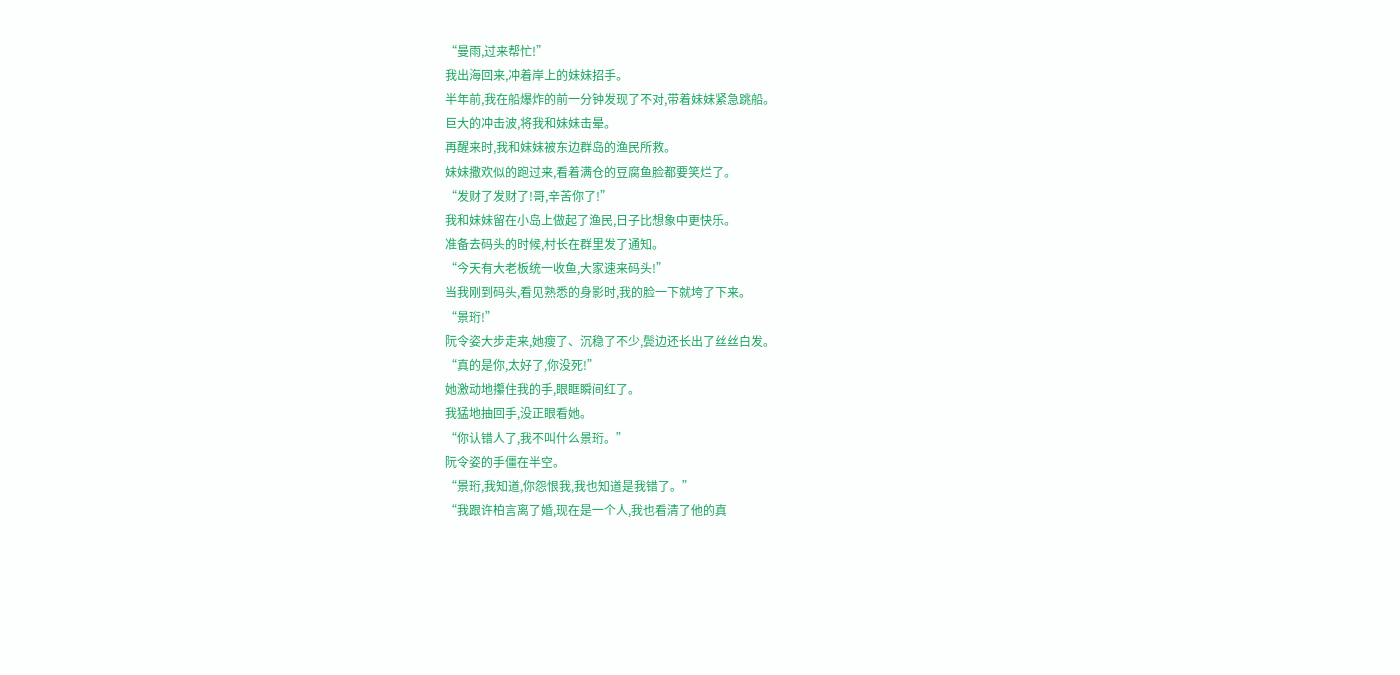“曼雨,过来帮忙!”
我出海回来,冲着岸上的妹妹招手。
半年前,我在船爆炸的前一分钟发现了不对,带着妹妹紧急跳船。
巨大的冲击波,将我和妹妹击晕。
再醒来时,我和妹妹被东边群岛的渔民所救。
妹妹撒欢似的跑过来,看着满仓的豆腐鱼脸都要笑烂了。
“发财了发财了!哥,辛苦你了!”
我和妹妹留在小岛上做起了渔民,日子比想象中更快乐。
准备去码头的时候,村长在群里发了通知。
“今天有大老板统一收鱼,大家速来码头!”
当我刚到码头,看见熟悉的身影时,我的脸一下就垮了下来。
“景珩!”
阮令姿大步走来,她瘦了、沉稳了不少,鬓边还长出了丝丝白发。
“真的是你,太好了,你没死!”
她激动地攥住我的手,眼眶瞬间红了。
我猛地抽回手,没正眼看她。
“你认错人了,我不叫什么景珩。”
阮令姿的手僵在半空。
“景珩,我知道,你怨恨我,我也知道是我错了。”
“我跟许柏言离了婚,现在是一个人,我也看清了他的真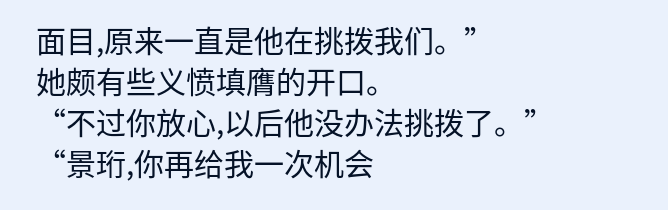面目,原来一直是他在挑拨我们。”
她颇有些义愤填膺的开口。
“不过你放心,以后他没办法挑拨了。”
“景珩,你再给我一次机会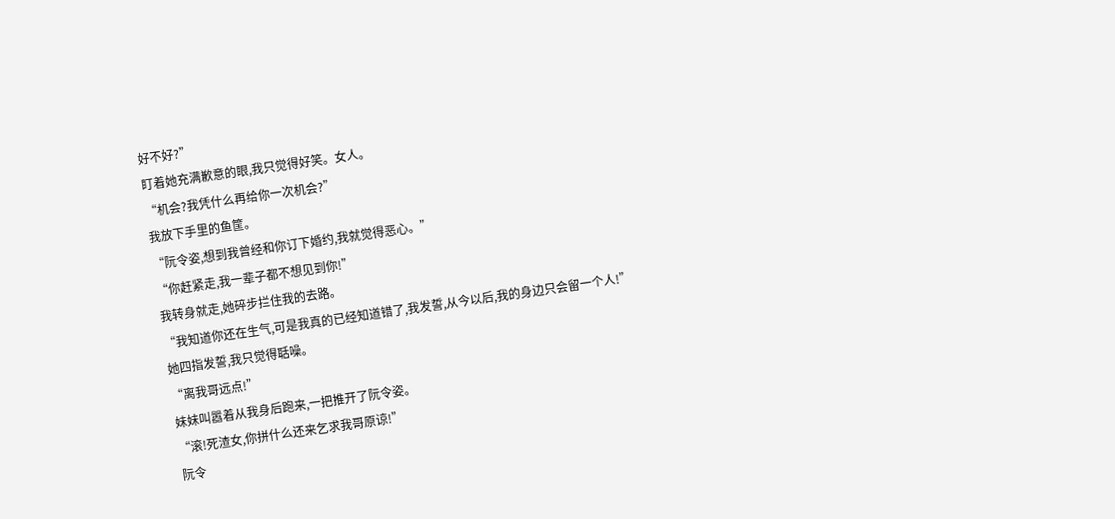好不好?”
盯着她充满歉意的眼,我只觉得好笑。女人。
“机会?我凭什么再给你一次机会?”
我放下手里的鱼筐。
“阮令姿,想到我曾经和你订下婚约,我就觉得恶心。”
“你赶紧走,我一辈子都不想见到你!”
我转身就走,她碎步拦住我的去路。
“我知道你还在生气,可是我真的已经知道错了,我发誓,从今以后,我的身边只会留一个人!”
她四指发誓,我只觉得聒噪。
“离我哥远点!”
妹妹叫嚣着从我身后跑来,一把推开了阮令姿。
“滚!死渣女,你拼什么还来乞求我哥原谅!”
阮令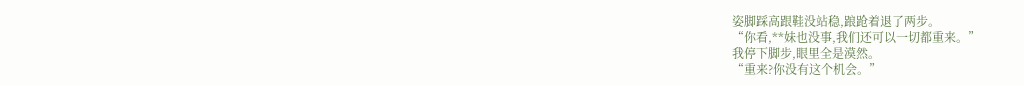姿脚踩高跟鞋没站稳,踉跄着退了两步。
“你看,**妹也没事,我们还可以一切都重来。”
我停下脚步,眼里全是漠然。
“重来?你没有这个机会。”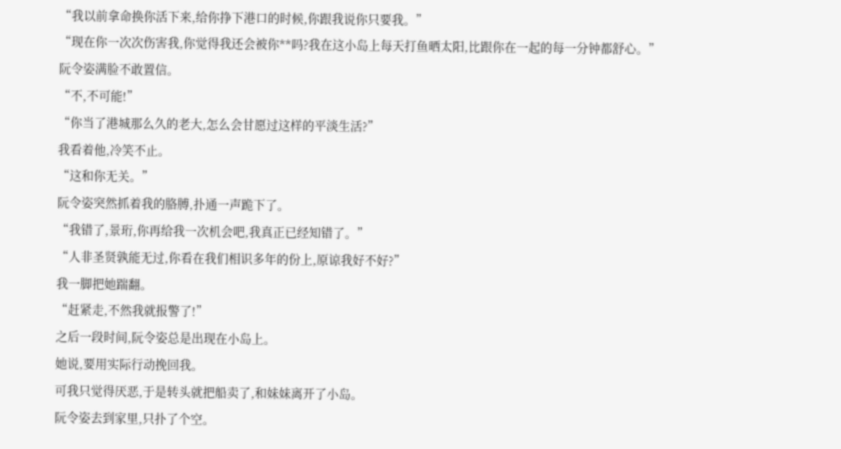“我以前拿命换你活下来,给你挣下港口的时候,你跟我说你只要我。”
“现在你一次次伤害我,你觉得我还会被你**吗?我在这小岛上每天打鱼晒太阳,比跟你在一起的每一分钟都舒心。”
阮令姿满脸不敢置信。
“不,不可能!”
“你当了港城那么久的老大,怎么会甘愿过这样的平淡生活?”
我看着他,冷笑不止。
“这和你无关。”
阮令姿突然抓着我的胳膊,扑通一声跪下了。
“我错了,景珩,你再给我一次机会吧,我真正已经知错了。”
“人非圣贤孰能无过,你看在我们相识多年的份上,原谅我好不好?”
我一脚把她踹翻。
“赶紧走,不然我就报警了!”
之后一段时间,阮令姿总是出现在小岛上。
她说,要用实际行动挽回我。
可我只觉得厌恶,于是转头就把船卖了,和妹妹离开了小岛。
阮令姿去到家里,只扑了个空。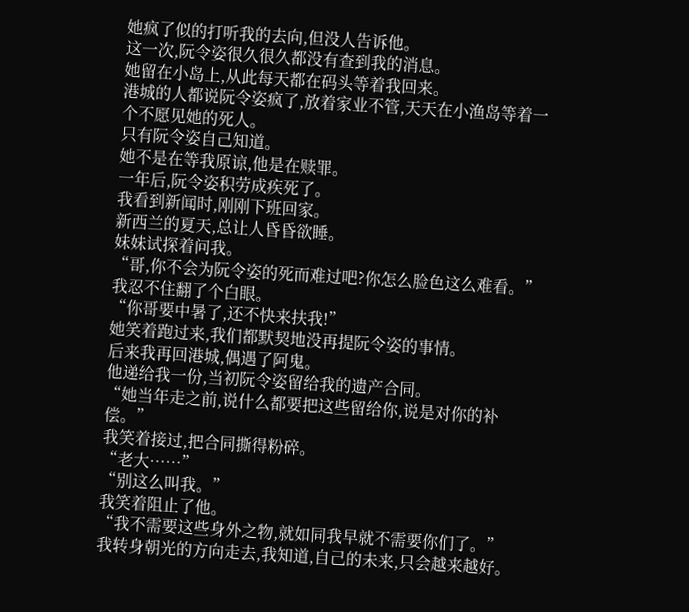她疯了似的打听我的去向,但没人告诉他。
这一次,阮令姿很久很久都没有查到我的消息。
她留在小岛上,从此每天都在码头等着我回来。
港城的人都说阮令姿疯了,放着家业不管,天天在小渔岛等着一个不愿见她的死人。
只有阮令姿自己知道。
她不是在等我原谅,他是在赎罪。
一年后,阮令姿积劳成疾死了。
我看到新闻时,刚刚下班回家。
新西兰的夏天,总让人昏昏欲睡。
妹妹试探着问我。
“哥,你不会为阮令姿的死而难过吧?你怎么脸色这么难看。”
我忍不住翻了个白眼。
“你哥要中暑了,还不快来扶我!”
她笑着跑过来,我们都默契地没再提阮令姿的事情。
后来我再回港城,偶遇了阿鬼。
他递给我一份,当初阮令姿留给我的遗产合同。
“她当年走之前,说什么都要把这些留给你,说是对你的补偿。”
我笑着接过,把合同撕得粉碎。
“老大……”
“别这么叫我。”
我笑着阻止了他。
“我不需要这些身外之物,就如同我早就不需要你们了。”
我转身朝光的方向走去,我知道,自己的未来,只会越来越好。